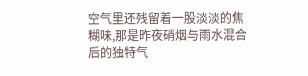空气里还残留着一股淡淡的焦糊味,那是昨夜硝烟与雨水混合后的独特气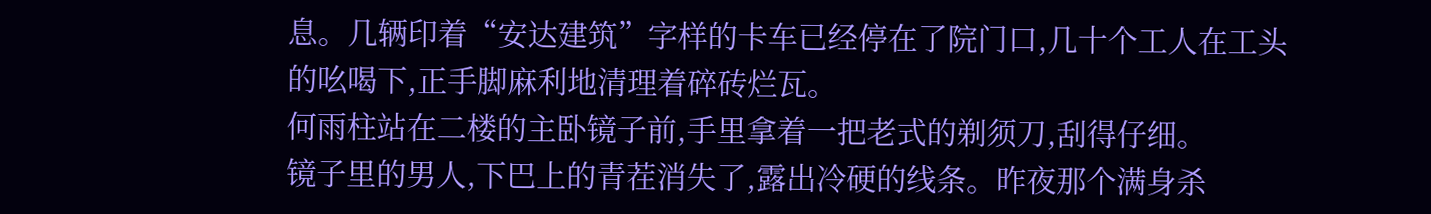息。几辆印着“安达建筑”字样的卡车已经停在了院门口,几十个工人在工头的吆喝下,正手脚麻利地清理着碎砖烂瓦。
何雨柱站在二楼的主卧镜子前,手里拿着一把老式的剃须刀,刮得仔细。
镜子里的男人,下巴上的青茬消失了,露出冷硬的线条。昨夜那个满身杀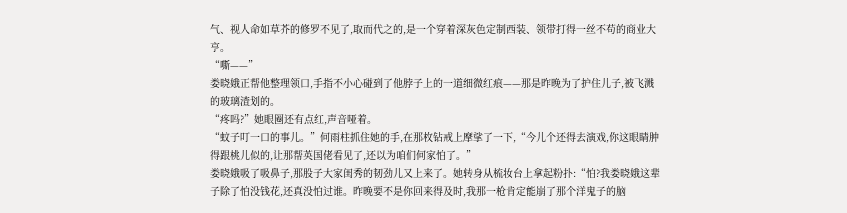气、视人命如草芥的修罗不见了,取而代之的,是一个穿着深灰色定制西装、领带打得一丝不苟的商业大亨。
“嘶——”
娄晓娥正帮他整理领口,手指不小心碰到了他脖子上的一道细微红痕——那是昨晚为了护住儿子,被飞溅的玻璃渣划的。
“疼吗?”她眼圈还有点红,声音哑着。
“蚊子叮一口的事儿。”何雨柱抓住她的手,在那枚钻戒上摩挲了一下,“今儿个还得去演戏,你这眼睛肿得跟桃儿似的,让那帮英国佬看见了,还以为咱们何家怕了。”
娄晓娥吸了吸鼻子,那股子大家闺秀的韧劲儿又上来了。她转身从梳妆台上拿起粉扑:“怕?我娄晓娥这辈子除了怕没钱花,还真没怕过谁。昨晚要不是你回来得及时,我那一枪肯定能崩了那个洋鬼子的脑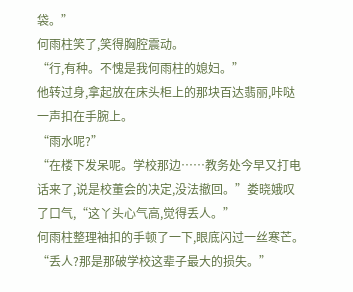袋。”
何雨柱笑了,笑得胸腔震动。
“行,有种。不愧是我何雨柱的媳妇。”
他转过身,拿起放在床头柜上的那块百达翡丽,咔哒一声扣在手腕上。
“雨水呢?”
“在楼下发呆呢。学校那边……教务处今早又打电话来了,说是校董会的决定,没法撤回。”娄晓娥叹了口气,“这丫头心气高,觉得丢人。”
何雨柱整理袖扣的手顿了一下,眼底闪过一丝寒芒。
“丢人?那是那破学校这辈子最大的损失。”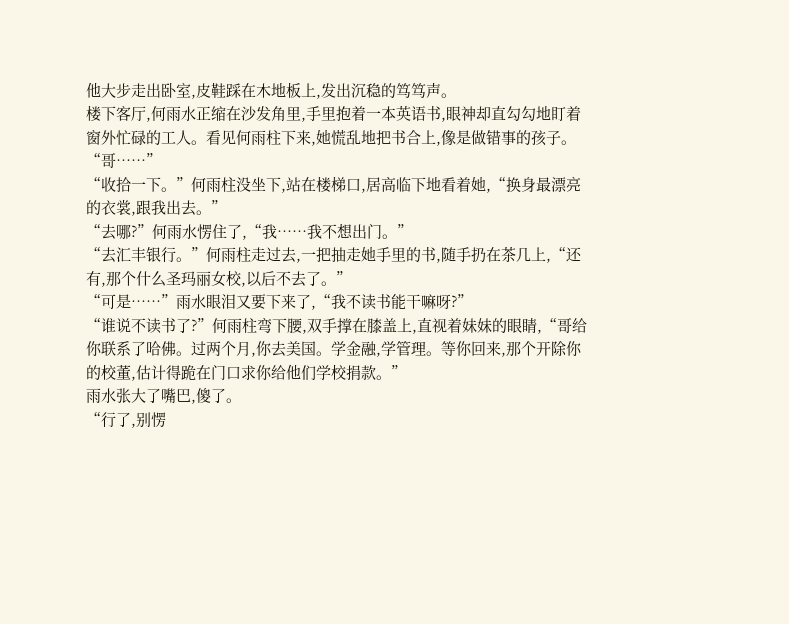他大步走出卧室,皮鞋踩在木地板上,发出沉稳的笃笃声。
楼下客厅,何雨水正缩在沙发角里,手里抱着一本英语书,眼神却直勾勾地盯着窗外忙碌的工人。看见何雨柱下来,她慌乱地把书合上,像是做错事的孩子。
“哥……”
“收拾一下。”何雨柱没坐下,站在楼梯口,居高临下地看着她,“换身最漂亮的衣裳,跟我出去。”
“去哪?”何雨水愣住了,“我……我不想出门。”
“去汇丰银行。”何雨柱走过去,一把抽走她手里的书,随手扔在茶几上,“还有,那个什么圣玛丽女校,以后不去了。”
“可是……”雨水眼泪又要下来了,“我不读书能干嘛呀?”
“谁说不读书了?”何雨柱弯下腰,双手撑在膝盖上,直视着妹妹的眼睛,“哥给你联系了哈佛。过两个月,你去美国。学金融,学管理。等你回来,那个开除你的校董,估计得跪在门口求你给他们学校捐款。”
雨水张大了嘴巴,傻了。
“行了,别愣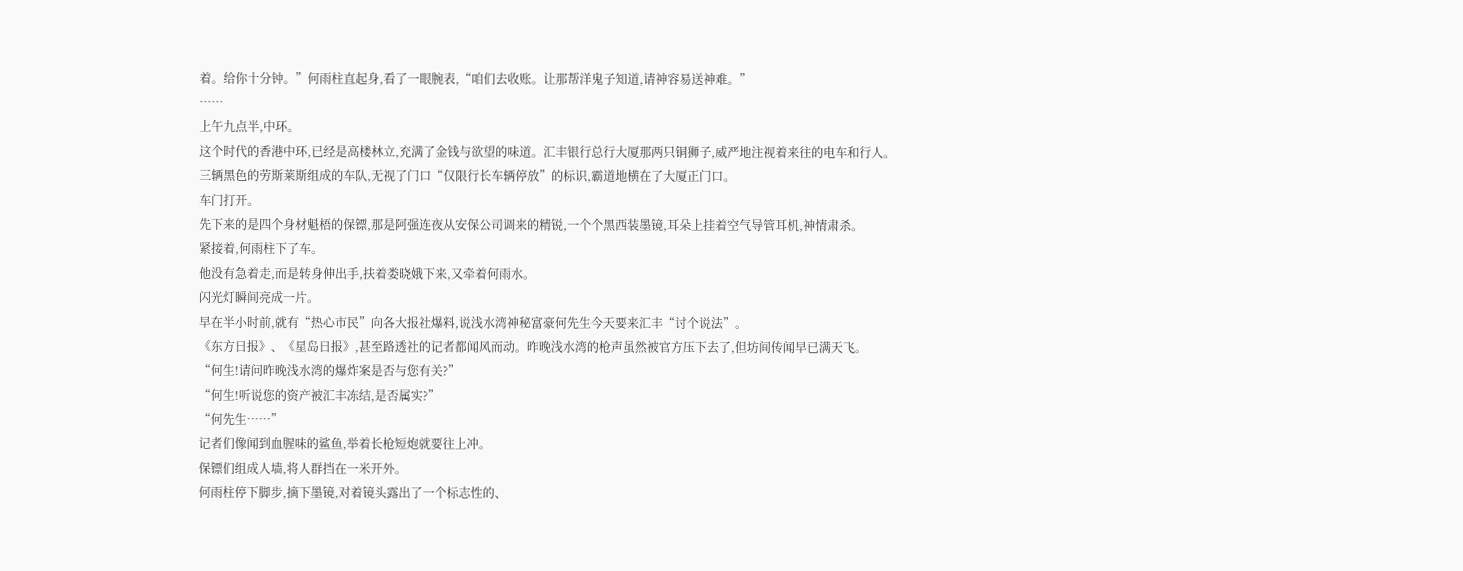着。给你十分钟。”何雨柱直起身,看了一眼腕表,“咱们去收账。让那帮洋鬼子知道,请神容易送神难。”
……
上午九点半,中环。
这个时代的香港中环,已经是高楼林立,充满了金钱与欲望的味道。汇丰银行总行大厦那两只铜狮子,威严地注视着来往的电车和行人。
三辆黑色的劳斯莱斯组成的车队,无视了门口“仅限行长车辆停放”的标识,霸道地横在了大厦正门口。
车门打开。
先下来的是四个身材魁梧的保镖,那是阿强连夜从安保公司调来的精锐,一个个黑西装墨镜,耳朵上挂着空气导管耳机,神情肃杀。
紧接着,何雨柱下了车。
他没有急着走,而是转身伸出手,扶着娄晓娥下来,又牵着何雨水。
闪光灯瞬间亮成一片。
早在半小时前,就有“热心市民”向各大报社爆料,说浅水湾神秘富豪何先生今天要来汇丰“讨个说法”。
《东方日报》、《星岛日报》,甚至路透社的记者都闻风而动。昨晚浅水湾的枪声虽然被官方压下去了,但坊间传闻早已满天飞。
“何生!请问昨晚浅水湾的爆炸案是否与您有关?”
“何生!听说您的资产被汇丰冻结,是否属实?”
“何先生……”
记者们像闻到血腥味的鲨鱼,举着长枪短炮就要往上冲。
保镖们组成人墙,将人群挡在一米开外。
何雨柱停下脚步,摘下墨镜,对着镜头露出了一个标志性的、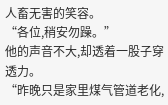人畜无害的笑容。
“各位,稍安勿躁。”
他的声音不大,却透着一股子穿透力。
“昨晚只是家里煤气管道老化,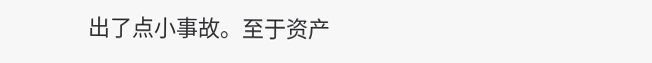出了点小事故。至于资产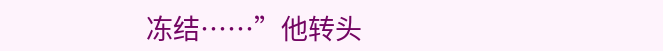冻结……”他转头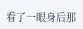看了一眼身后那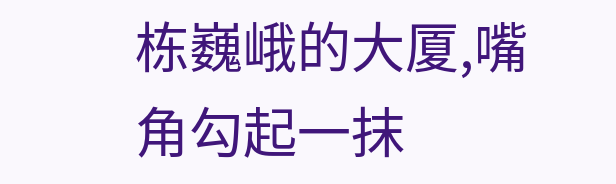栋巍峨的大厦,嘴角勾起一抹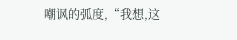嘲讽的弧度,“我想,这